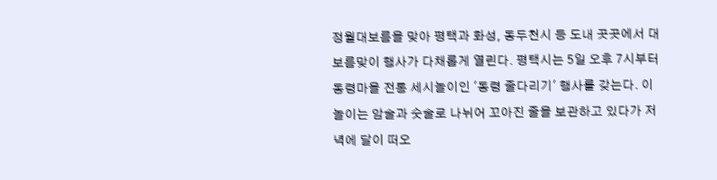정월대보름을 맞아 평택과 화성, 동두천시 등 도내 곳곳에서 대보름맞이 행사가 다채롭게 열린다. 평택시는 5일 오후 7시부터 동령마을 전통 세시놀이인 '동령 줄다리기' 행사를 갖는다. 이 놀이는 암술과 숫술로 나뉘어 꼬아진 줄을 보관하고 있다가 저녁에 달이 떠오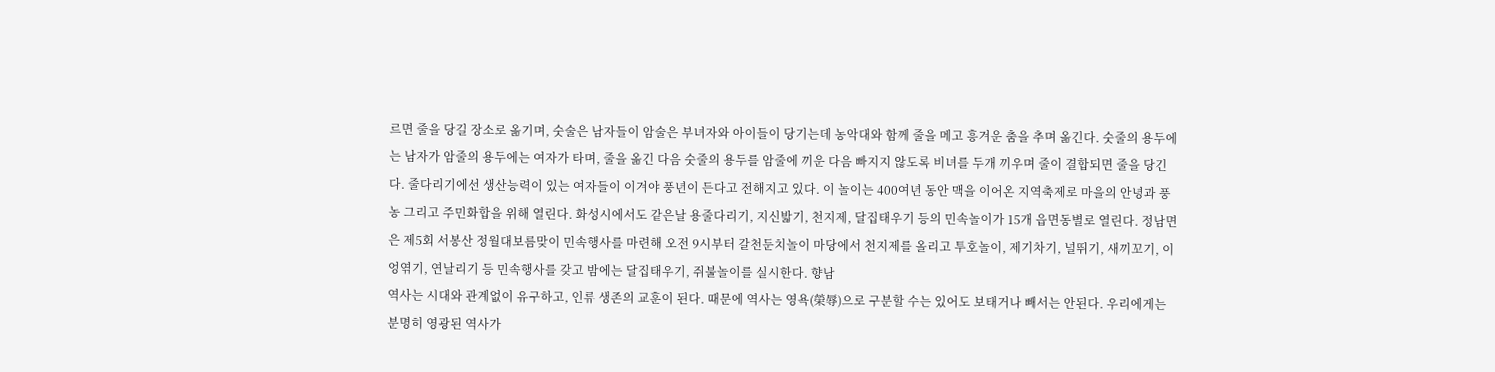르면 줄을 당길 장소로 옮기며, 숫술은 남자들이 암술은 부녀자와 아이들이 당기는데 농악대와 함께 줄을 메고 흥겨운 춤을 추며 옮긴다. 숫줄의 용두에는 남자가 암줄의 용두에는 여자가 타며, 줄을 옮긴 다음 숫줄의 용두를 암줄에 끼운 다음 빠지지 않도록 비녀를 두개 끼우며 줄이 결합되면 줄을 당긴다. 줄다리기에선 생산능력이 있는 여자들이 이겨야 풍년이 든다고 전해지고 있다. 이 놀이는 400여년 동안 맥을 이어온 지역축제로 마을의 안녕과 풍농 그리고 주민화합을 위해 열린다. 화성시에서도 같은날 용줄다리기, 지신밟기, 천지제, 달집태우기 등의 민속놀이가 15개 읍면동별로 열린다. 정남면은 제5회 서봉산 정월대보름맞이 민속행사를 마련해 오전 9시부터 갈천둔치놀이 마당에서 천지제를 올리고 투호놀이, 제기차기, 널뛰기, 새끼꼬기, 이엉엮기, 연날리기 등 민속행사를 갖고 밤에는 달집태우기, 쥐불놀이를 실시한다. 향남
역사는 시대와 관계없이 유구하고, 인류 생존의 교훈이 된다. 때문에 역사는 영욕(榮辱)으로 구분할 수는 있어도 보태거나 빼서는 안된다. 우리에게는 분명히 영광된 역사가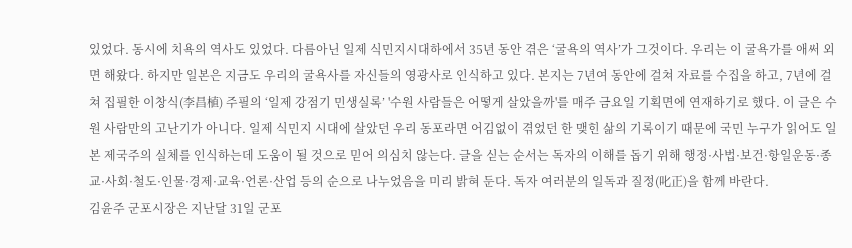있었다. 동시에 치욕의 역사도 있었다. 다름아닌 일제 식민지시대하에서 35년 동안 겪은 ‘굴욕의 역사’가 그것이다. 우리는 이 굴욕가를 애써 외면 해왔다. 하지만 일본은 지금도 우리의 굴욕사를 자신들의 영광사로 인식하고 있다. 본지는 7년여 동안에 걸쳐 자료를 수집을 하고, 7년에 걸쳐 집필한 이창식(李昌植) 주필의 ‘일제 강점기 민생실록’ '수원 사람들은 어떻게 살았을까'를 매주 금요일 기획면에 연재하기로 했다. 이 글은 수원 사람만의 고난기가 아니다. 일제 식민지 시대에 살았던 우리 동포라면 어김없이 겪었던 한 맺힌 삶의 기록이기 때문에 국민 누구가 읽어도 일본 제국주의 실체를 인식하는데 도움이 될 것으로 믿어 의심치 않는다. 글을 싣는 순서는 독자의 이해를 돕기 위해 행정·사법·보건·항일운동·종교·사회·철도·인물·경제·교육·언론·산업 등의 순으로 나누었음을 미리 밝혀 둔다. 독자 여러분의 일독과 질정(叱正)을 함께 바란다.
김윤주 군포시장은 지난달 31일 군포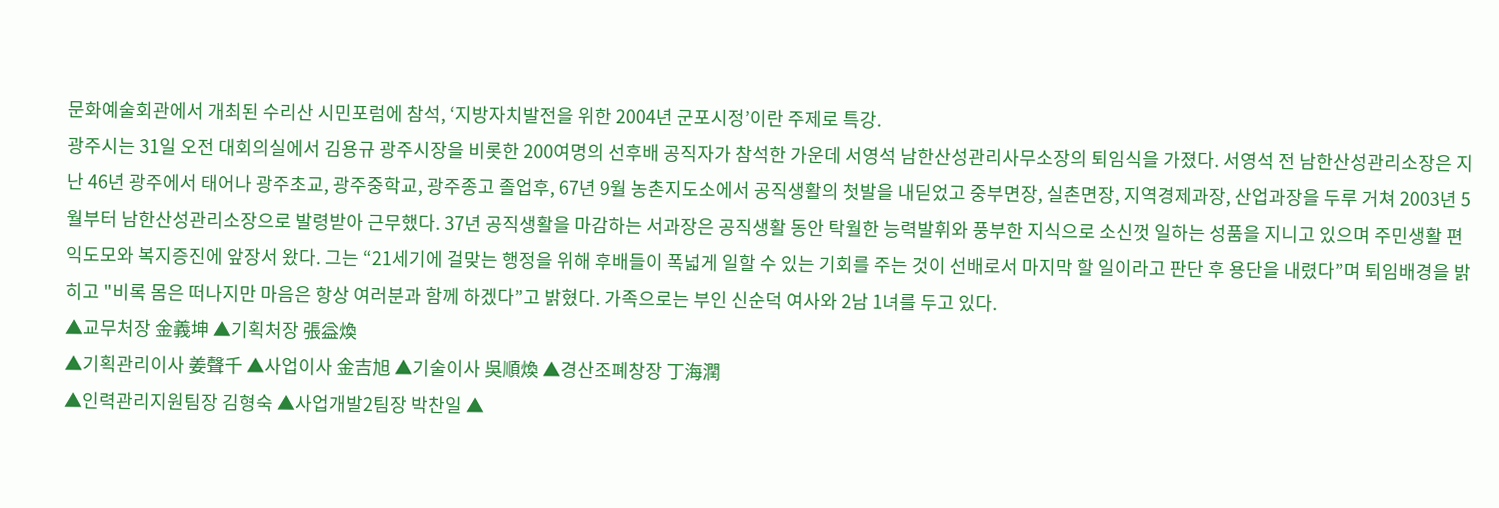문화예술회관에서 개최된 수리산 시민포럼에 참석, ‘지방자치발전을 위한 2004년 군포시정’이란 주제로 특강.
광주시는 31일 오전 대회의실에서 김용규 광주시장을 비롯한 200여명의 선후배 공직자가 참석한 가운데 서영석 남한산성관리사무소장의 퇴임식을 가졌다. 서영석 전 남한산성관리소장은 지난 46년 광주에서 태어나 광주초교, 광주중학교, 광주종고 졸업후, 67년 9월 농촌지도소에서 공직생활의 첫발을 내딛었고 중부면장, 실촌면장, 지역경제과장, 산업과장을 두루 거쳐 2003년 5월부터 남한산성관리소장으로 발령받아 근무했다. 37년 공직생활을 마감하는 서과장은 공직생활 동안 탁월한 능력발휘와 풍부한 지식으로 소신껏 일하는 성품을 지니고 있으며 주민생활 편익도모와 복지증진에 앞장서 왔다. 그는 “21세기에 걸맞는 행정을 위해 후배들이 폭넓게 일할 수 있는 기회를 주는 것이 선배로서 마지막 할 일이라고 판단 후 용단을 내렸다”며 퇴임배경을 밝히고 "비록 몸은 떠나지만 마음은 항상 여러분과 함께 하겠다”고 밝혔다. 가족으로는 부인 신순덕 여사와 2남 1녀를 두고 있다.
▲교무처장 金義坤 ▲기획처장 張益煥
▲기획관리이사 姜聲千 ▲사업이사 金吉旭 ▲기술이사 吳順煥 ▲경산조폐창장 丁海潤
▲인력관리지원팀장 김형숙 ▲사업개발2팀장 박찬일 ▲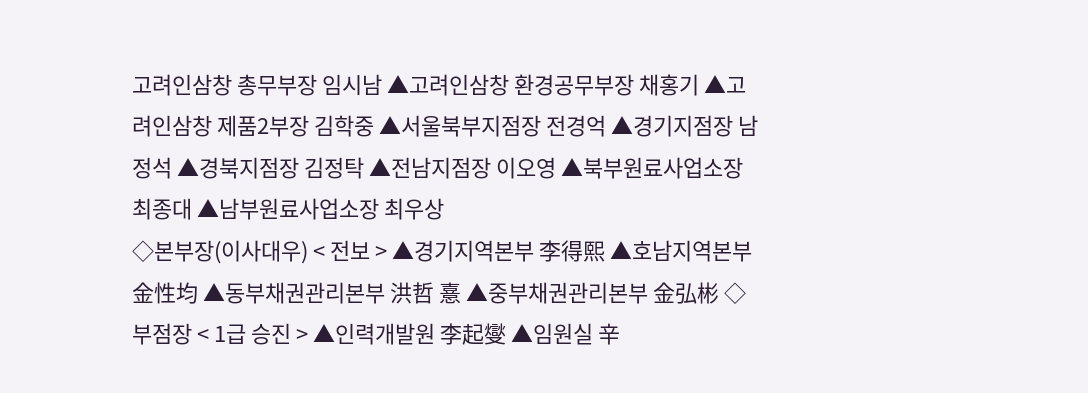고려인삼창 총무부장 임시남 ▲고려인삼창 환경공무부장 채홍기 ▲고려인삼창 제품2부장 김학중 ▲서울북부지점장 전경억 ▲경기지점장 남정석 ▲경북지점장 김정탁 ▲전남지점장 이오영 ▲북부원료사업소장 최종대 ▲남부원료사업소장 최우상
◇본부장(이사대우) < 전보 > ▲경기지역본부 李得熙 ▲호남지역본부 金性均 ▲동부채권관리본부 洪哲 憙 ▲중부채권관리본부 金弘彬 ◇부점장 < 1급 승진 > ▲인력개발원 李起燮 ▲임원실 辛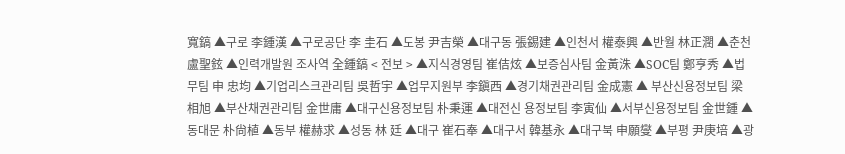寬鎬 ▲구로 李鍾漢 ▲구로공단 李 圭石 ▲도봉 尹吉榮 ▲대구동 張錫建 ▲인천서 權泰興 ▲반월 林正潤 ▲춘천 盧聖鉉 ▲인력개발원 조사역 全鍾鎬 < 전보 > ▲지식경영팀 崔佶炫 ▲보증심사팀 金黃洙 ▲SOC팀 鄭亨秀 ▲법무팀 申 忠均 ▲기업리스크관리팀 吳哲宇 ▲업무지원부 李鎭西 ▲경기채권관리팀 金成憲 ▲ 부산신용정보팀 梁相旭 ▲부산채권관리팀 金世庸 ▲대구신용정보팀 朴秉運 ▲대전신 용정보팀 李寅仙 ▲서부신용정보팀 金世鍾 ▲동대문 朴尙植 ▲동부 權赫求 ▲성동 林 廷 ▲대구 崔石奉 ▲대구서 韓基永 ▲대구북 申願燮 ▲부평 尹庚培 ▲광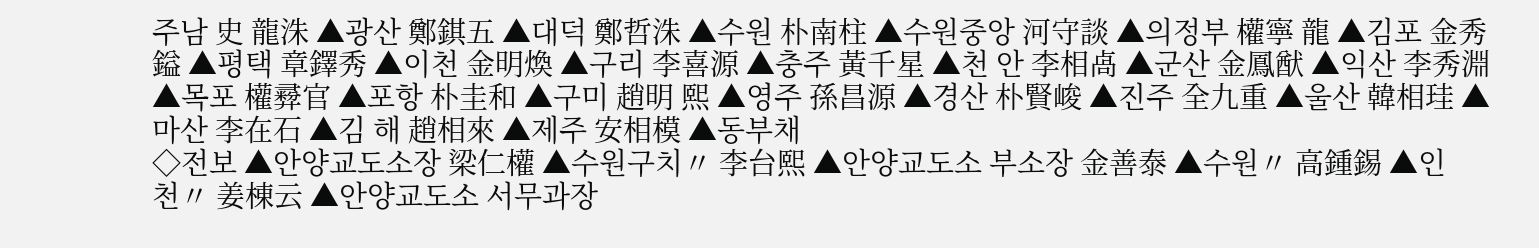주남 史 龍洙 ▲광산 鄭錤五 ▲대덕 鄭哲洙 ▲수원 朴南柱 ▲수원중앙 河守談 ▲의정부 權寧 龍 ▲김포 金秀鎰 ▲평택 章鐸秀 ▲이천 金明煥 ▲구리 李喜源 ▲충주 黃千星 ▲천 안 李相卨 ▲군산 金鳳猷 ▲익산 李秀淵 ▲목포 權彛官 ▲포항 朴圭和 ▲구미 趙明 熙 ▲영주 孫昌源 ▲경산 朴賢峻 ▲진주 全九重 ▲울산 韓相珪 ▲마산 李在石 ▲김 해 趙相來 ▲제주 安相模 ▲동부채
◇전보 ▲안양교도소장 梁仁權 ▲수원구치〃 李台熙 ▲안양교도소 부소장 金善泰 ▲수원〃 高鍾錫 ▲인천〃 姜棟云 ▲안양교도소 서무과장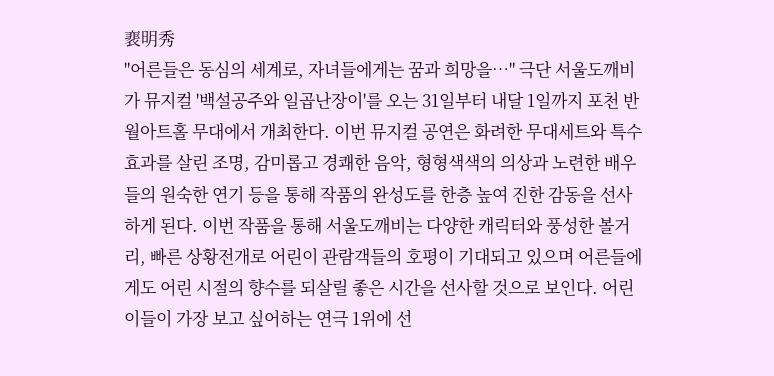裵明秀
"어른들은 동심의 세계로, 자녀들에게는 꿈과 희망을…" 극단 서울도깨비가 뮤지컬 '백설공주와 일곱난장이'를 오는 31일부터 내달 1일까지 포천 반월아트홀 무대에서 개최한다. 이번 뮤지컬 공연은 화려한 무대세트와 특수효과를 살린 조명, 감미롭고 경쾌한 음악, 형형색색의 의상과 노련한 배우들의 원숙한 연기 등을 통해 작품의 완성도를 한층 높여 진한 감동을 선사하게 된다. 이번 작품을 통해 서울도깨비는 다양한 캐릭터와 풍성한 볼거리, 빠른 상황전개로 어린이 관람객들의 호평이 기대되고 있으며 어른들에게도 어린 시절의 향수를 되살릴 좋은 시간을 선사할 것으로 보인다. 어린이들이 가장 보고 싶어하는 연극 1위에 선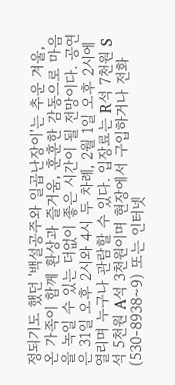정되기도 했던 '백설공주와 일곱난장이'는 추운 겨울, 온 가족이 함께 환상과 즐거움, 훈훈한 감동으로 마음을 녹일 수 있는 더없이 좋은 시간이 될 전망이다. 공연은 31일 오후 2시와 4시 두 차례, 2월 1일 오후 2시에 열리며 누구나 관람할 수 있다. 입장료는 R석 7천원 S석 5천원 A석 3천원이며 현장에서 구입하거나 전화 (530-8938∼9) 또는 인터넷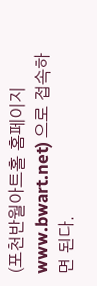(포천반월아트홀 홈페이지 www.bwart.net) 으로 접속하면 된다.